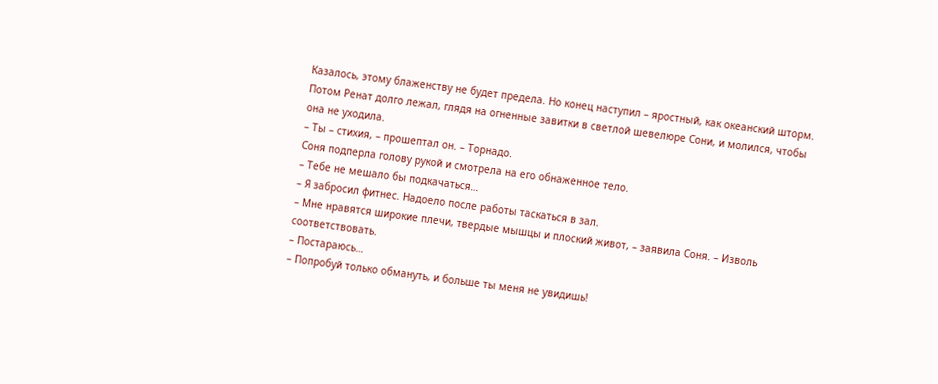Казалось, этому блаженству не будет предела. Но конец наступил – яростный, как океанский шторм. Потом Ренат долго лежал, глядя на огненные завитки в светлой шевелюре Сони, и молился, чтобы она не уходила.
– Ты – стихия, – прошептал он. – Торнадо.
Соня подперла голову рукой и смотрела на его обнаженное тело.
– Тебе не мешало бы подкачаться…
– Я забросил фитнес. Надоело после работы таскаться в зал.
– Мне нравятся широкие плечи, твердые мышцы и плоский живот, – заявила Соня. – Изволь соответствовать.
– Постараюсь…
– Попробуй только обмануть, и больше ты меня не увидишь!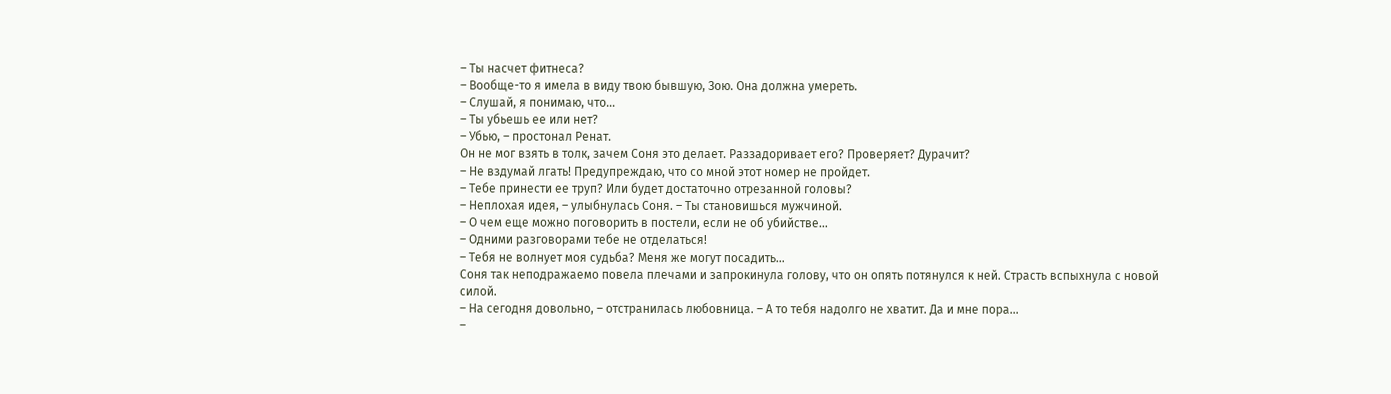– Ты насчет фитнеса?
– Вообще-то я имела в виду твою бывшую, Зою. Она должна умереть.
– Слушай, я понимаю, что…
– Ты убьешь ее или нет?
– Убью, – простонал Ренат.
Он не мог взять в толк, зачем Соня это делает. Раззадоривает его? Проверяет? Дурачит?
– Не вздумай лгать! Предупреждаю, что со мной этот номер не пройдет.
– Тебе принести ее труп? Или будет достаточно отрезанной головы?
– Неплохая идея, – улыбнулась Соня. – Ты становишься мужчиной.
– О чем еще можно поговорить в постели, если не об убийстве…
– Одними разговорами тебе не отделаться!
– Тебя не волнует моя судьба? Меня же могут посадить…
Соня так неподражаемо повела плечами и запрокинула голову, что он опять потянулся к ней. Страсть вспыхнула с новой силой.
– На сегодня довольно, – отстранилась любовница. – А то тебя надолго не хватит. Да и мне пора…
–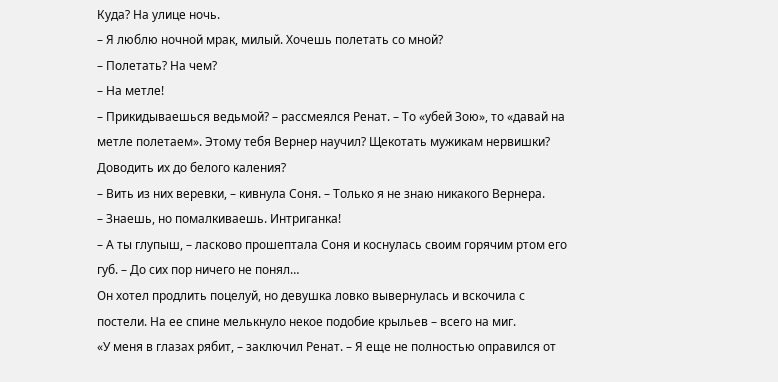Куда? На улице ночь.
– Я люблю ночной мрак, милый. Хочешь полетать со мной?
– Полетать? На чем?
– На метле!
– Прикидываешься ведьмой? – рассмеялся Ренат. – То «убей Зою», то «давай на метле полетаем». Этому тебя Вернер научил? Щекотать мужикам нервишки? Доводить их до белого каления?
– Вить из них веревки, – кивнула Соня. – Только я не знаю никакого Вернера.
– Знаешь, но помалкиваешь. Интриганка!
– А ты глупыш, – ласково прошептала Соня и коснулась своим горячим ртом его губ. – До сих пор ничего не понял…
Он хотел продлить поцелуй, но девушка ловко вывернулась и вскочила с постели. На ее спине мелькнуло некое подобие крыльев – всего на миг.
«У меня в глазах рябит, – заключил Ренат. – Я еще не полностью оправился от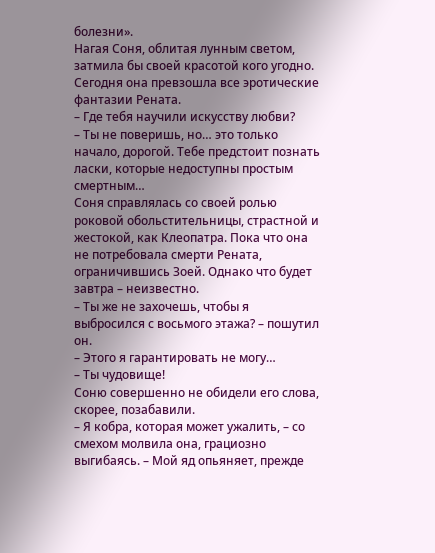болезни».
Нагая Соня, облитая лунным светом, затмила бы своей красотой кого угодно. Сегодня она превзошла все эротические фантазии Рената.
– Где тебя научили искусству любви?
– Ты не поверишь, но… это только начало, дорогой. Тебе предстоит познать ласки, которые недоступны простым смертным…
Соня справлялась со своей ролью роковой обольстительницы, страстной и жестокой, как Клеопатра. Пока что она не потребовала смерти Рената, ограничившись Зоей. Однако что будет завтра – неизвестно.
– Ты же не захочешь, чтобы я выбросился с восьмого этажа? – пошутил он.
– Этого я гарантировать не могу…
– Ты чудовище!
Соню совершенно не обидели его слова, скорее, позабавили.
– Я кобра, которая может ужалить, – со смехом молвила она, грациозно выгибаясь. – Мой яд опьяняет, прежде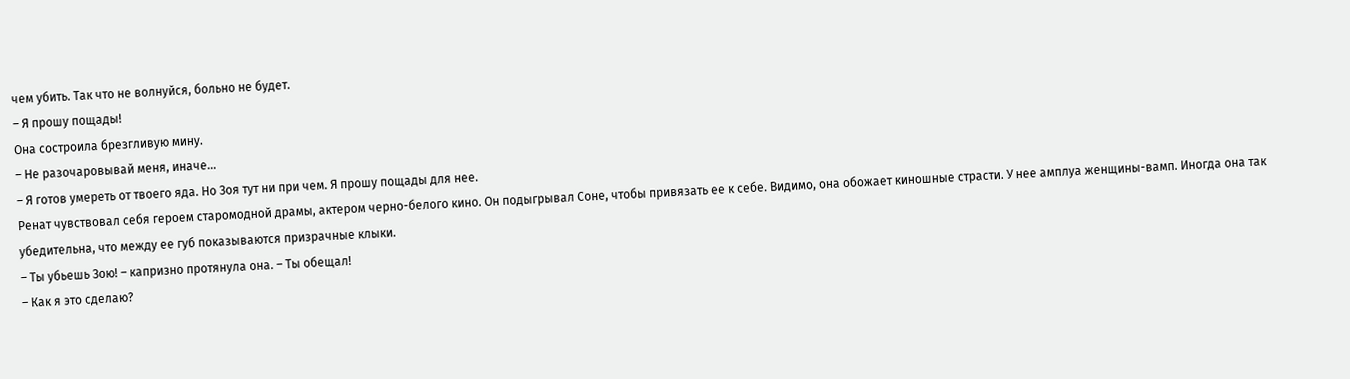чем убить. Так что не волнуйся, больно не будет.
– Я прошу пощады!
Она состроила брезгливую мину.
– Не разочаровывай меня, иначе…
– Я готов умереть от твоего яда. Но Зоя тут ни при чем. Я прошу пощады для нее.
Ренат чувствовал себя героем старомодной драмы, актером черно-белого кино. Он подыгрывал Соне, чтобы привязать ее к себе. Видимо, она обожает киношные страсти. У нее амплуа женщины-вамп. Иногда она так убедительна, что между ее губ показываются призрачные клыки.
– Ты убьешь Зою! – капризно протянула она. – Ты обещал!
– Как я это сделаю?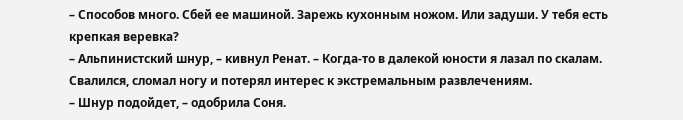– Способов много. Сбей ее машиной. Зарежь кухонным ножом. Или задуши. У тебя есть крепкая веревка?
– Альпинистский шнур, – кивнул Ренат. – Когда-то в далекой юности я лазал по скалам. Свалился, сломал ногу и потерял интерес к экстремальным развлечениям.
– Шнур подойдет, – одобрила Соня.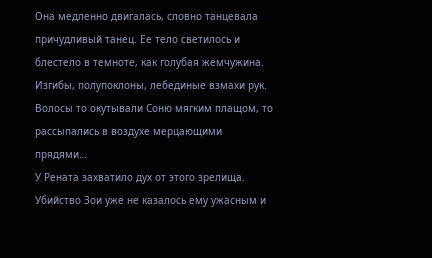Она медленно двигалась, словно танцевала причудливый танец. Ее тело светилось и блестело в темноте, как голубая жемчужина. Изгибы, полупоклоны, лебединые взмахи рук. Волосы то окутывали Соню мягким плащом, то рассыпались в воздухе мерцающими прядями…
У Рената захватило дух от этого зрелища. Убийство Зои уже не казалось ему ужасным и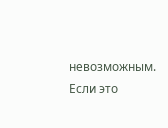невозможным. Если это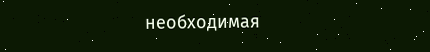необходимая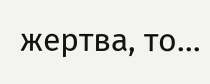жертва, то…